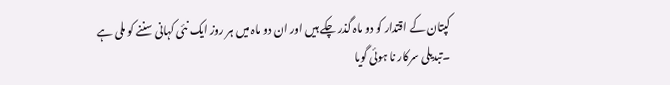کپتان کے اقتدار کو دو ماہ گذر چکے ہیں اور ان دو ماہ میں ہر روز ایک نئی کہانی سننے کو ملی ہے ۔تبدیلی سرکار نا ہوئی گویا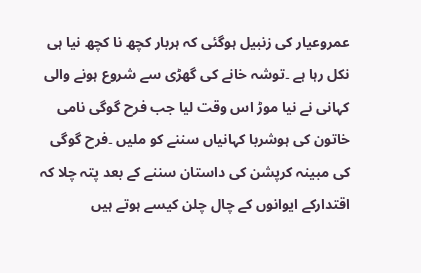عمروعیار کی زنبیل ہوگئی کہ ہربار کچھ نا کچھ نیا ہی نکل رہا ہے ۔توشہ خانے کی گھڑی سے شروع ہونے والی کہانی نے نیا موڑ اس وقت لیا جب فرح گوگی نامی خاتون کی ہوشربا کہانیاں سننے کو ملیں ۔فرح گوگی کی مبینہ کرپشن کی داستان سننے کے بعد پتہ چلا کہ اقتدارکے ایوانوں کے چال چلن کیسے ہوتے ہیں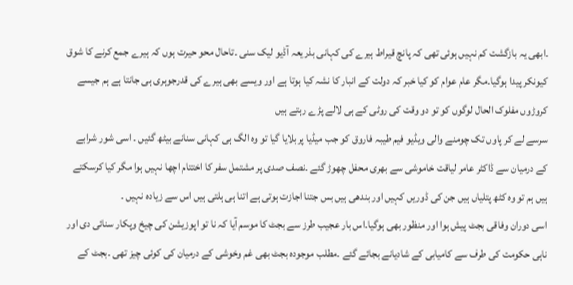۔ابھی یہ بازگشت کم نہیں ہوئی تھی کہ پانچ قیراط ہیرے کی کہانی بذریعہ آڈیو لیک سنی ۔تاحال محو حیرت ہوں کہ ہیرے جمع کرنے کا شوق کیونکر پیدا ہوگیا۔مگر عام عوام کو کیا خبر کہ دولت کے انبار کا نشہ کیا ہوتا ہے اور ویسے بھی ہیرے کی قدرجوہری ہی جانتا ہے ہم جیسے کروڑوں مفلوک الحال لوگوں کو تو دو وقت کی روٹی کے ہی لالے پڑے رہتے ہیں
سرسے لے کر پاوں تک چومنے والی ویڈیو فیم طیبہ فاروق کو جب میڈیا پربلایا گیا تو وہ الگ ہی کہانی سنانے بیٹھ گئیں ۔ اسی شور شرابے کے درمیان سے ڈاکٹر عامر لیاقت خاموشی سے بھری محفل چھوڑ گئے ۔نصف صدی پر مشتمل سفر کا اختتام اچھا نہیں ہوا مگر کیا کرسکتے ہیں ہم تو وہ کٹھ پتلیاں ہیں جن کی ڈوریں کہیں اور بندھی ہیں بس جتنا اجازت ہوتی ہے اتنا ہی ہلتی ہیں اس سے زیادہ نہیں ۔
اسی دوران وفاقی بجٹ پیش ہوا اور منظور بھی ہوگیا۔اس بار عجیب طرز سے بجٹ کا موسم آیا کہ نا تو اپوزیشن کی چیخ وپکار سنائی دی اور ناہی حکومت کی طرف سے کامیابی کے شادیانے بجائے گئے ۔مطلب موجودہ بجٹ بھی غم وخوشی کے درمیان کی کوئی چیز تھی ۔بجٹ کے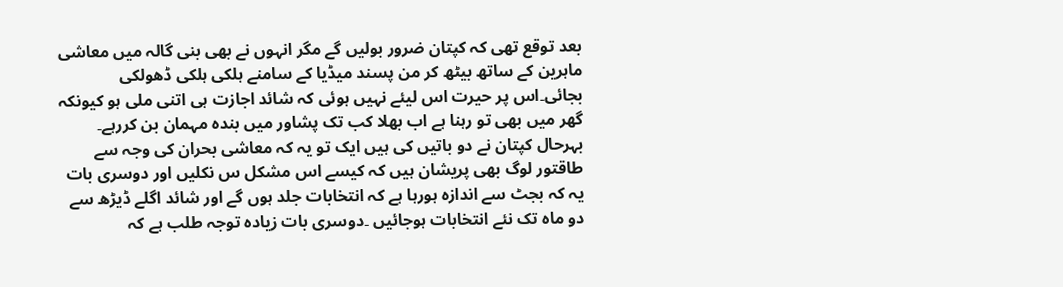بعد توقع تھی کہ کپتان ضرور بولیں گے مگر انہوں نے بھی بنی گالہ میں معاشی ماہرین کے ساتھ بیٹھ کر من پسند میڈیا کے سامنے ہلکی ہلکی ڈھولکی بجائی۔اس پر حیرت اس لیئے نہیں ہوئی کہ شائد اجازت ہی اتنی ملی ہو کیونکہ گھر میں بھی تو رہنا ہے اب بھلا کب تک پشاور میں بندہ مہمان بن کررہے۔
بہرحال کپتان نے دو باتیں کی ہیں ایک تو یہ کہ معاشی بحران کی وجہ سے طاقتور لوگ بھی پریشان ہیں کہ کیسے اس مشکل س نکلیں اور دوسری بات یہ کہ بجٹ سے اندازہ ہورہا ہے کہ انتخابات جلد ہوں گے اور شائد اگلے ڈیڑھ سے دو ماہ تک نئے انتخابات ہوجائیں ۔دوسری بات زیادہ توجہ طلب ہے کہ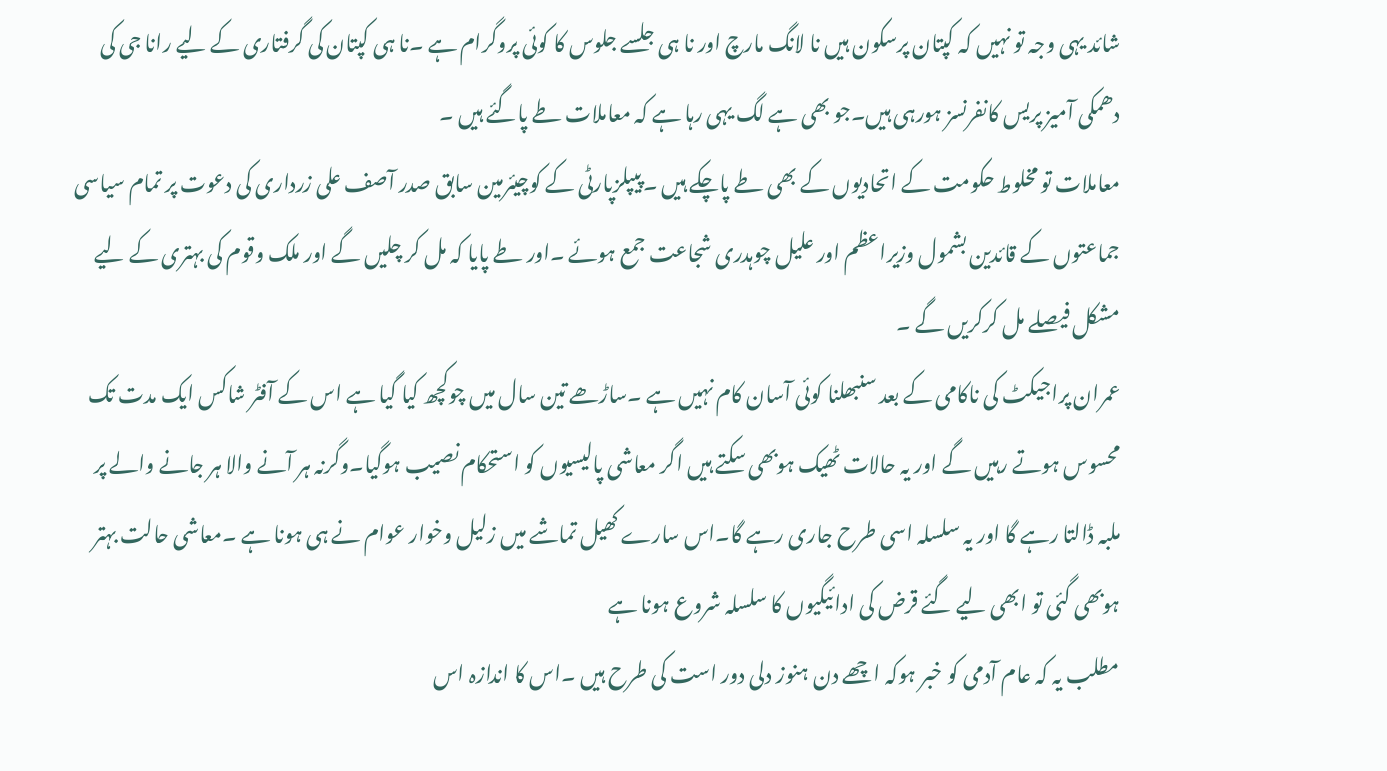شائد یہی وجہ تو نہیں کہ کپتان پرسکون ہیں نا لانگ مارچ اور نا ہی جلسے جلوس کا کوئی پروگرام ہے ۔نا ہی کپتان کی گرفتاری کے لیے رانا جی کی دھمکی آمیز پریس کانفرنسز ہورہی ہیں۔جو بھی ہے لگ یہی رہا ہے کہ معاملات طے پاگئے ہیں ۔
معاملات تو مخلوط حکومت کے اتحادیوں کے بھی طے پاچکے ہیں ۔پیپلزپارٹی کے کوچیئرمین سابق صدر آصف علی زرداری کی دعوت پر تمام سیاسی جماعتوں کے قائدین بشمول وزیراعظم اور علیل چوہدری شجاعت جمع ہوئے ۔اور طے پایا کہ مل کر چلیں گے اور ملک وقوم کی بہتری کے لیے مشکل فیصلے مل کرکریں گے ۔
عمران پراجیکٹ کی ناکامی کے بعد سنبھلنا کوئی آسان کام نہیں ہے ۔ساڑھے تین سال میں چوکچھ کیا گیا ہے اس کے آفٹر شاکس ایک مدت تک محسوس ہوتے رہیں گے اور یہ حالات ٹھیک ہوبھی سکتے ہیں اگر معاشی پالیسیوں کو استحکام نصیب ہوگیا۔وگرنہ ہر آنے والا ہر جانے والے پر ملبہ ڈالتا رہے گا اور یہ سلسلہ اسی طرح جاری رہے گا۔اس سارے کھیل تماشے میں زلیل وخوار عوام نے ہی ہونا ہے ۔معاشی حالت بہتر ہوبھی گئی تو ابھی لیے گئے قرض کی ادائیگیوں کا سلسلہ شروع ہونا ہے
مطلب یہ کہ عام آدمی کو خبر ہوکہ اچھے دن ہنوز دلی دور است کی طرح ہیں ۔اس کا اندازہ اس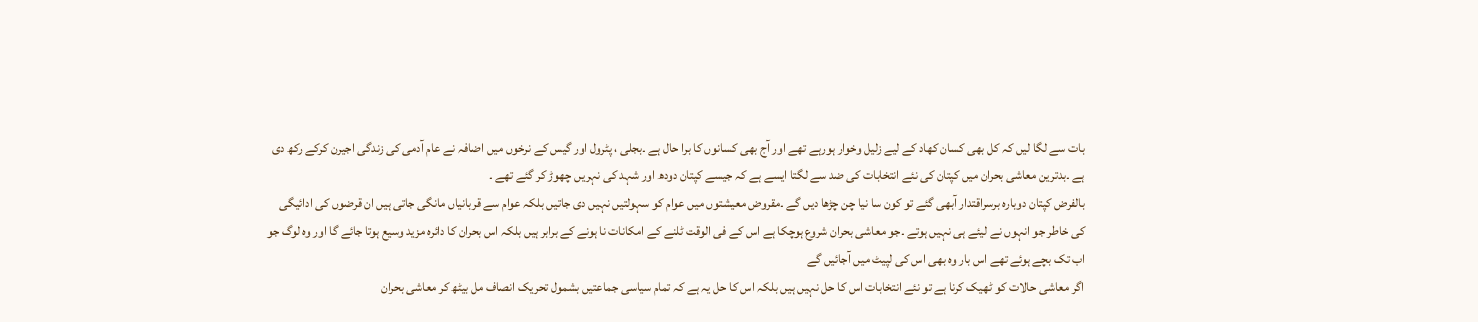بات سے لگا لیں کہ کل بھی کسان کھاد کے لیے زلیل وخوار ہورہے تھے اور آج بھی کسانوں کا برا حال ہے ۔بجلی ، پٹرول اور گیس کے نرخوں میں اضافہ نے عام آدمی کی زندگی اجیرن کرکے رکھ دی ہے ۔بدترین معاشی بحران میں کپتان کی نئے انتخابات کی ضد سے لگتا ایسے ہے کہ جیسے کپتان دودھ اور شہد کی نہریں چھوڑ کر گئے تھے ۔
بالفرض کپتان دوبارہ برسراقتدار آبھی گئے تو کون سا نیا چن چڑھا دیں گے ۔مقروض معیشتوں میں عوام کو سہولتیں نہیں دی جاتیں بلکہ عوام سے قربانیاں مانگی جاتی ہیں ان قرضوں کی ادائیگی کی خاطر جو انہوں نے لیئے ہی نہیں ہوتے ۔جو معاشی بحران شروع ہوچکا ہے اس کے فی الوقت ٹلنے کے امکانات نا ہونے کے برابر ہیں بلکہ اس بحران کا دائرہ مزید وسیع ہوتا جائے گا اور وہ لوگ جو اب تک بچے ہوئے تھے اس بار وہ بھی اس کی لپیٹ میں آجائیں گے
اگر معاشی حالات کو ٹھیک کرنا ہے تو نئے انتخابات اس کا حل نہیں ہیں بلکہ اس کا حل یہ ہے کہ تمام سیاسی جماعتیں بشمول تحریک انصاف مل بیٹھ کر معاشی بحران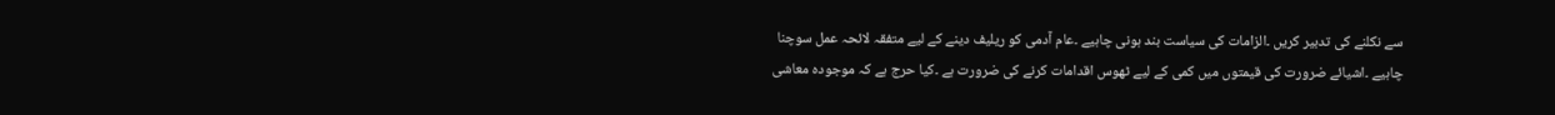سے نکلنے کی تدبیر کریں ۔الزامات کی سیاست بند ہونی چاہیے ۔عام آدمی کو ریلیف دینے کے لیے متفقہ لائحہ عمل سوچنا چاہیے ۔اشیائے ضرورت کی قیمتوں میں کمی کے لیے ٹھوس اقدامات کرنے کی ضرورت ہے ۔کیا حرج ہے کہ موجودہ معاشی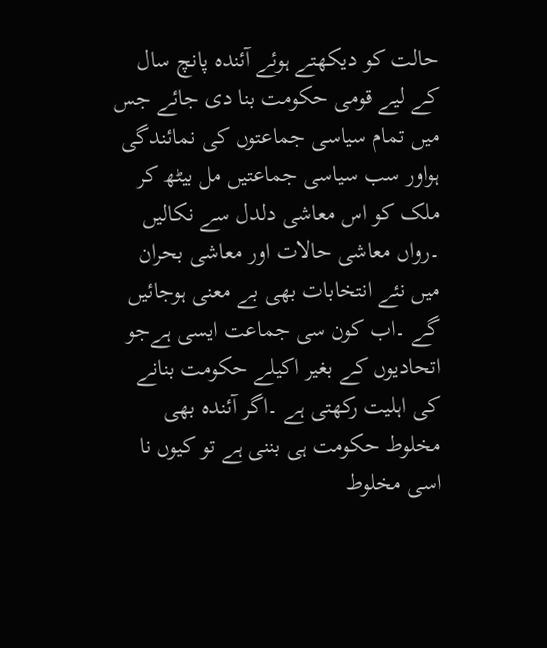حالت کو دیکھتے ہوئے آئندہ پانچ سال کے لیے قومی حکومت بنا دی جائے جس میں تمام سیاسی جماعتوں کی نمائندگی ہواور سب سیاسی جماعتیں مل بیٹھ کر ملک کو اس معاشی دلدل سے نکالیں ۔رواں معاشی حالات اور معاشی بحران میں نئے انتخابات بھی بے معنی ہوجائیں گے ۔اب کون سی جماعت ایسی ہےجو اتحادیوں کے بغیر اکیلے حکومت بنانے کی اہلیت رکھتی ہے ۔اگر آئندہ بھی مخلوط حکومت ہی بننی ہے تو کیوں نا اسی مخلوط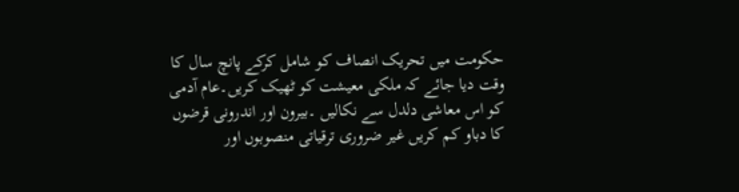حکومت میں تحریک انصاف کو شامل کرکے پانچ سال کا وقت دیا جائے کہ ملکی معیشت کو ٹھیک کریں۔عام آدمی کو اس معاشی دلدل سے نکالیں ۔بیرون اور اندرونی قرضوں کا دباو کم کریں غیر ضروری ترقیاتی منصوبوں اور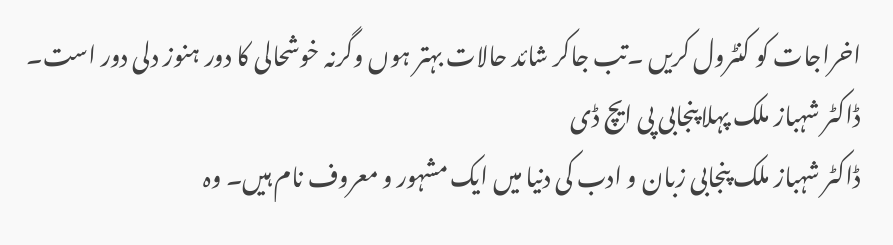اخراجات کو کنٹرول کریں ۔تب جاکر شائد حالات بہتر ہوں وگرنہ خوشحالی کا دور ہنوز دلی دور است۔
ڈاکٹر شہباز ملک پہلا پنجابی پی ایچ ڈی
ڈاکٹر شہباز ملک پنجابی زبان و ادب کی دنیا میں ایک مشہور و معروف نام ہیں۔ وہ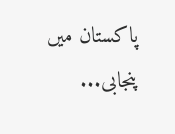پاکستان میں پنجابی...